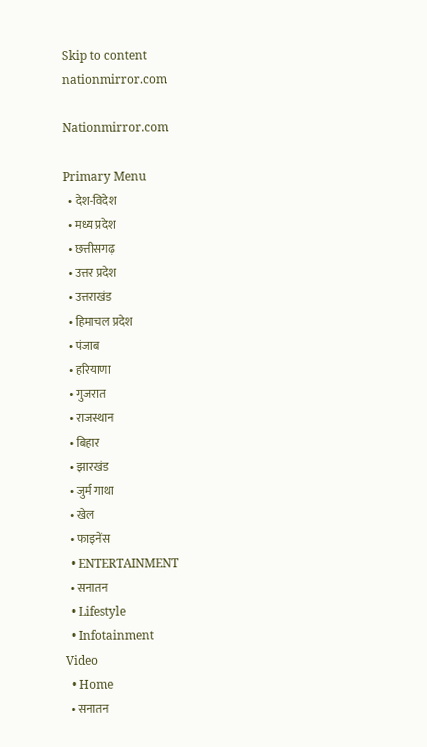Skip to content
nationmirror.com

Nationmirror.com

Primary Menu
  • देश-विदेश
  • मध्य प्रदेश
  • छत्तीसगढ़
  • उत्तर प्रदेश
  • उत्तराखंड
  • हिमाचल प्रदेश
  • पंजाब
  • हरियाणा
  • गुजरात
  • राजस्थान
  • बिहार
  • झारखंड
  • जुर्म गाथा
  • खेल
  • फाइनेंस
  • ENTERTAINMENT
  • सनातन
  • Lifestyle
  • Infotainment
Video
  • Home
  • सनातन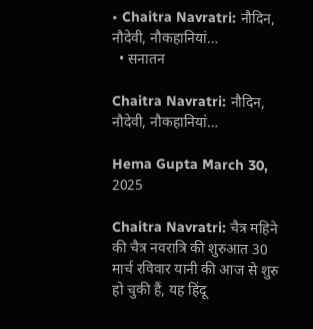• Chaitra Navratri: नौदिन, नौदेवी, नौकहानियां…
  • सनातन

Chaitra Navratri: नौदिन, नौदेवी, नौकहानियां…

Hema Gupta March 30, 2025

Chaitra Navratri: चैत्र महिने की चैत्र नवरात्रि की शुरुआत 30 मार्च रविवार यानी की आज से शुरु हो चुकी हैं, यह हिंदू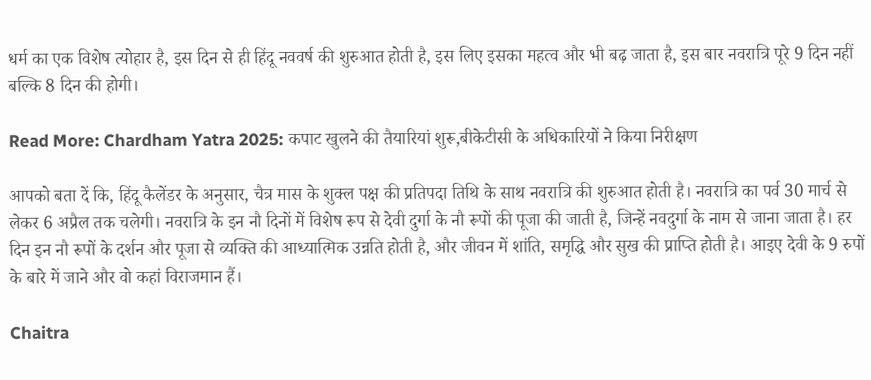धर्म का एक विशेष त्योहार है, इस दिन से ही हिंदू नववर्ष की शुरुआत होती है, इस लिए इसका महत्व और भी बढ़ जाता है, इस बार नवरात्रि पूरे 9 दिन नहीं बल्कि 8 दिन की होगी।

Read More: Chardham Yatra 2025: कपाट खुलने की तैयारियां शुरू,बीकेटीसी के अधिकारियों ने किया निरीक्षण

आपको बता दें कि, हिंदू कैलेंडर के अनुसार, चैत्र मास के शुक्ल पक्ष की प्रतिपदा तिथि के साथ नवरात्रि की शुरुआत होती है। नवरात्रि का पर्व 30 मार्च से लेकर 6 अप्रैल तक चलेगी। नवरात्रि के इन नौ दिनों में विशेष रूप से देवी दुर्गा के नौ रूपों की पूजा की जाती है, जिन्हें नवदुर्गा के नाम से जाना जाता है। हर दिन इन नौ रूपों के दर्शन और पूजा से व्यक्ति की आध्यात्मिक उन्नति होती है, और जीवन में शांति, समृद्धि और सुख की प्राप्ति होती है। आइए देवी के 9 रुपों के बारे में जाने और वो कहां विराजमान हैं।

Chaitra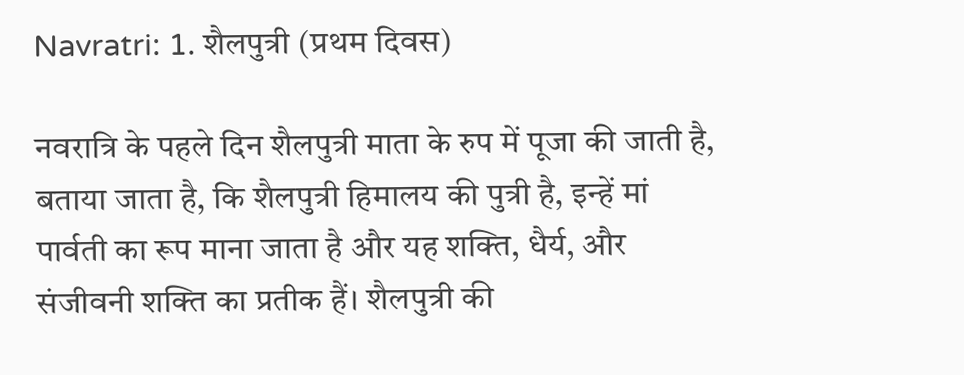Navratri: 1. शैलपुत्री (प्रथम दिवस)

नवरात्रि के पहले दिन शैलपुत्री माता के रुप में पूजा की जाती है, बताया जाता है, कि शैलपुत्री हिमालय की पुत्री है, इन्हें मां पार्वती का रूप माना जाता है और यह शक्ति, धैर्य, और संजीवनी शक्ति का प्रतीक हैं। शैलपुत्री की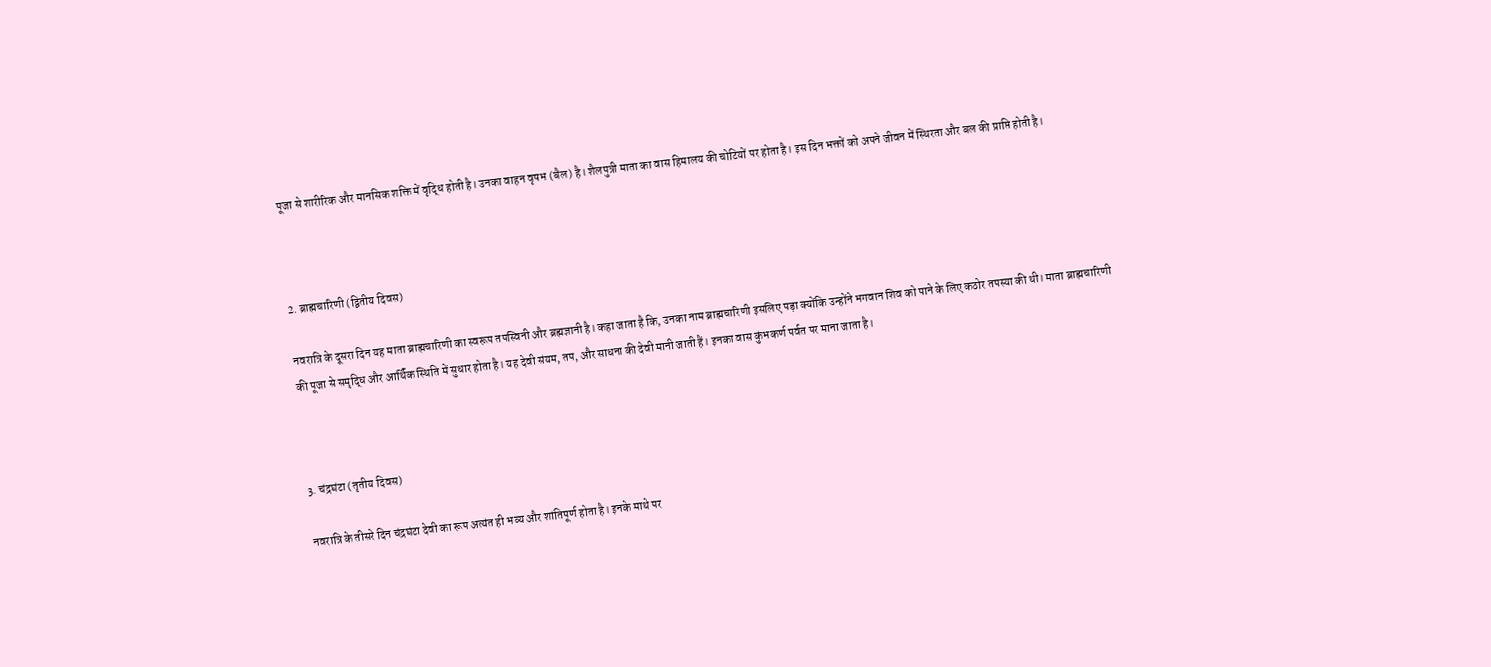पूजा से शारीरिक और मानसिक शक्ति में वृद्ध‍ि होती है। उनका वाहन वृषभ (बैल) है। शैलपुत्री माता का वास हिमालय की चोटियों पर होता है। इस दिन भक्तों को अपने जीवन में स्थिरता और बल की प्राप्ति होती है।



2. ब्राह्मचारिणी (द्वितीय दिवस)

नवरात्रि के दूसरा दिन यह माता ब्राह्मचारिणी का स्वरूप तपस्विनी और ब्रह्मज्ञानी है। कहा जाता है कि, उनका नाम ब्राह्मचारिणी इसलिए पड़ा क्योंकि उन्होंने भगवान शिव को पाने के लिए कठोर तपस्या की थी। माता ब्राह्मचारिणी की पूजा से समृद्धि और आर्थ‍िक स्थिति में सुधार होता है। यह देवी संयम, तप, और साधना की देवी मानी जाती हैं। इनका वास कुंभकर्ण पर्वत पर माना जाता है।



3. चंद्रघंटा (तृतीय दिवस)

नवरात्रि के तीसरे दिन चंद्रघंटा देवी का रूप अत्यंत ही भव्य और शांतिपूर्ण होता है। इनके माथे पर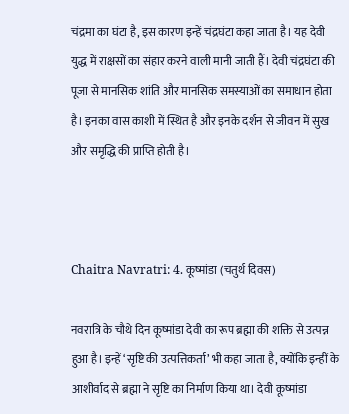चंद्रमा का घंटा है, इस कारण इन्हें चंद्रघंटा कहा जाता है। यह देवी युद्ध में राक्षसों का संहार करने वाली मानी जाती हैं। देवी चंद्रघंटा की पूजा से मानसिक शांति और मानसिक समस्याओं का समाधान होता है। इनका वास काशी में स्थित है और इनके दर्शन से जीवन में सुख और समृद्धि की प्राप्ति होती है।



Chaitra Navratri: 4. कूष्मांडा (चतुर्थ दिवस)

नवरात्रि के चौथे दिन कूष्मांडा देवी का रूप ब्रह्मा की शक्ति से उत्पन्न हुआ है। इन्हें ‘सृष्टि की उत्पत्तिकर्ता’ भी कहा जाता है, क्योंकि इन्हीं के आशीर्वाद से ब्रह्मा ने सृष्टि का निर्माण किया था। देवी कूष्मांडा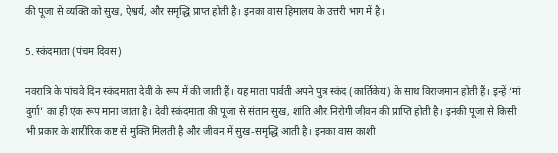की पूजा से व्यक्ति को सुख, ऐश्वर्य, और समृद्धि प्राप्त होती है। इनका वास हिमालय के उत्तरी भाग में है।

5. स्कंदमाता (पंचम दिवस)

नवरात्रि के पांचवे दिन स्कंदमाता देवी के रूप में की जाती हैं। यह माता पार्वती अपने पुत्र स्कंद (कार्तिकेय) के साथ विराजमान होती हैं। इन्हें ‘मां दुर्गा’ का ही एक रूप माना जाता है। देवी स्कंदमाता की पूजा से संतान सुख, शांति और निरोगी जीवन की प्राप्ति होती है। इनकी पूजा से किसी भी प्रकार के शारीरिक कष्ट से मुक्ति मिलती है और जीवन में सुख-समृद्धि आती है। इनका वास काशी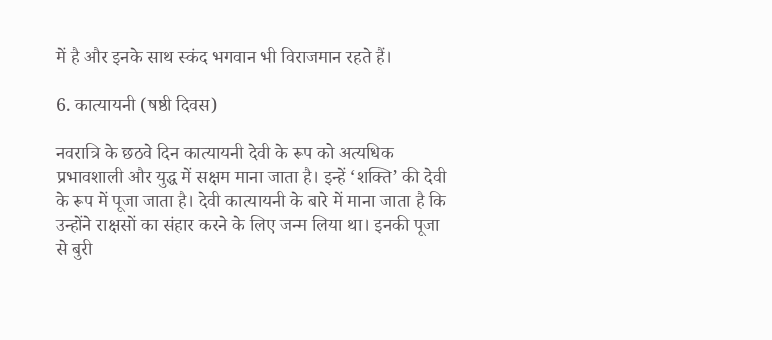में है और इनके साथ स्कंद भगवान भी विराजमान रहते हैं।

6. कात्यायनी (षष्ठी दिवस)

नवरात्रि के छठवे दिन कात्यायनी देवी के रूप को अत्यधिक प्रभावशाली और युद्ध में सक्षम माना जाता है। इन्हें ‘शक्ति’ की देवी के रूप में पूजा जाता है। देवी कात्यायनी के बारे में माना जाता है कि उन्होंने राक्षसों का संहार करने के लिए जन्म लिया था। इनकी पूजा से बुरी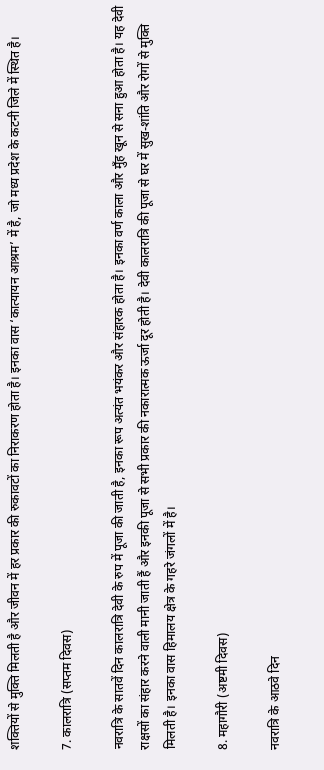शक्तियों से मुक्ति मिलती है और जीवन में हर प्रकार की रुकावटों का निराकरण होता है। इनका वास ‘कात्यायन आश्रम’ में है, जो मध्य प्रदेश के कटनी जिले में स्थित है।

7. कालरात्रि (सप्तम दिवस)

नवरात्रि के सातवें दिन कालरात्रि देवी के रुप में पूजा की जाती है, इनका रूप अत्यंत भयंकर और संहारक होता है। इनका वर्ण काला और मुँह खून से सना हुआ होता है। यह देवी राक्षसों का संहार करने वाली मानी जाती हैं और इनकी पूजा से सभी प्रकार की नकारात्मक ऊर्जा दूर होती है। देवी कालरात्रि की पूजा से घर में सुख-शांति और रोगों से मुक्ति मिलती है। इनका वास हिमालय क्षेत्र के गहरे जंगलों में है।

8. महागौरी (अष्टमी दिवस)

नवरात्रि के आठवे दिन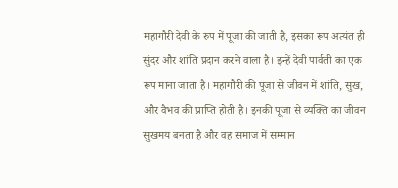महागौरी देवी के रुप में पूजा की जाती है, इसका रूप अत्यंत ही सुंदर और शांति प्रदान करने वाला है। इन्हें देवी पार्वती का एक रूप माना जाता है। महागौरी की पूजा से जीवन में शांति, सुख, और वैभव की प्राप्ति होती है। इनकी पूजा से व्यक्ति का जीवन सुखमय बनता है और वह समाज में सम्मान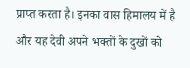प्राप्त करता है। इनका वास हिमालय में है और यह देवी अपने भक्तों के दुखों को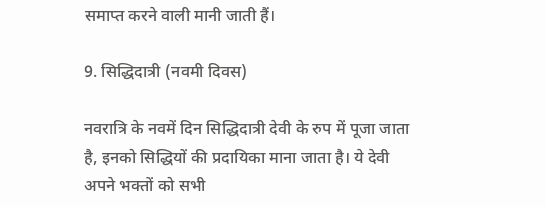समाप्त करने वाली मानी जाती हैं।

9. सिद्धिदात्री (नवमी दिवस)

नवरात्रि के नवमें दिन सिद्धिदात्री देवी के रुप में पूजा जाता है, इनको सिद्धियों की प्रदायिका माना जाता है। ये देवी अपने भक्तों को सभी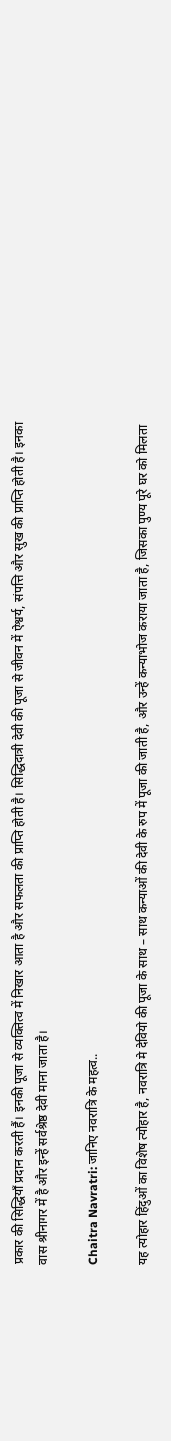प्रकार की सिद्धियाँ प्रदान करती हैं। इनकी पूजा से व्यक्तित्व में निखार आता है और सफलता की प्राप्ति होती है। सिद्धिदात्री देवी की पूजा से जीवन में ऐश्वर्य, संपत्ति और सुख की प्राप्ति होती है। इनका वास श्रीनागर में है और इन्हें सर्वश्रेष्ठ देवी माना जाता है।

Chaitra Navratri: जानिए नवरात्रि के महत्व..

यह त्योहार हिंदुओं का विशेष त्योहार है, नवरात्रि मे देवियो की पूजा के साथ – साथ कन्याओं की देवी के रुप में पूजा की जाती है, और उन्हें कन्याभोज कराया जाता है, जिसका पुण्य पूरे घर को मिलता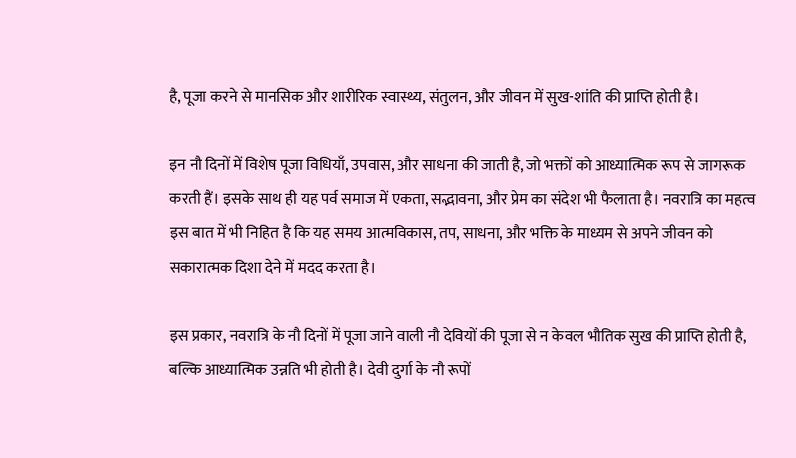है, पूजा करने से मानसिक और शारीरिक स्वास्थ्य, संतुलन, और जीवन में सुख-शांति की प्राप्ति होती है।

इन नौ दिनों में विशेष पूजा विधियाँ, उपवास, और साधना की जाती है, जो भक्तों को आध्यात्मिक रूप से जागरूक करती हैं। इसके साथ ही यह पर्व समाज में एकता, सद्भावना, और प्रेम का संदेश भी फैलाता है। नवरात्रि का महत्व इस बात में भी निहित है कि यह समय आत्मविकास, तप, साधना, और भक्ति के माध्यम से अपने जीवन को सकारात्मक दिशा देने में मदद करता है।

इस प्रकार, नवरात्रि के नौ दिनों में पूजा जाने वाली नौ देवियों की पूजा से न केवल भौतिक सुख की प्राप्ति होती है, बल्कि आध्यात्मिक उन्नति भी होती है। देवी दुर्गा के नौ रूपों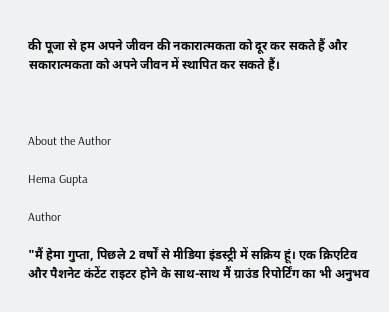की पूजा से हम अपने जीवन की नकारात्मकता को दूर कर सकते हैं और सकारात्मकता को अपने जीवन में स्थापित कर सकते हैं।



About the Author

Hema Gupta

Author

"मैं हेमा गुप्ता, पिछले 2 वर्षों से मीडिया इंडस्ट्री में सक्रिय हूं। एक क्रिएटिव और पैशनेट कंटेंट राइटर होने के साथ-साथ मैं ग्राउंड रिपोर्टिंग का भी अनुभव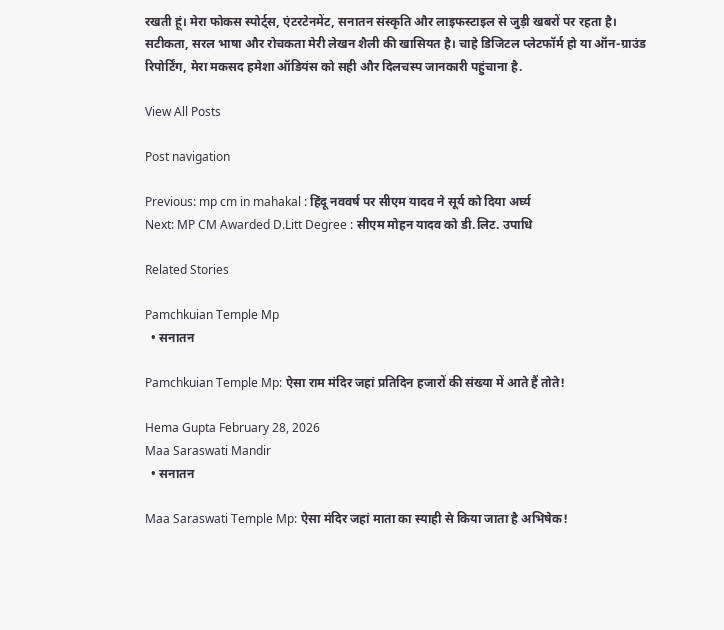रखती हूं। मेरा फोकस स्पोर्ट्स, एंटरटेनमेंट, सनातन संस्कृति और लाइफस्टाइल से जुड़ी खबरों पर रहता है। सटीकता, सरल भाषा और रोचकता मेरी लेखन शैली की खासियत है। चाहे डिजिटल प्लेटफॉर्म हो या ऑन-ग्राउंड रिपोर्टिंग, मेरा मकसद हमेशा ऑडियंस को सही और दिलचस्प जानकारी पहुंचाना है.

View All Posts

Post navigation

Previous: mp cm in mahakal : हिंदू नववर्ष पर सीएम यादव ने सूर्य को दिया अर्घ्य
Next: MP CM Awarded D.Litt Degree : सीएम मोहन यादव को डी.लिट. उपाधि

Related Stories

Pamchkuian Temple Mp
  • सनातन

Pamchkuian Temple Mp: ऐसा राम मंदिर जहां प्रतिदिन हजारों की संख्या में आते हैं तोते!

Hema Gupta February 28, 2026
Maa Saraswati Mandir
  • सनातन

Maa Saraswati Temple Mp: ऐसा मंदिर जहां माता का स्याही से किया जाता है अभिषेक!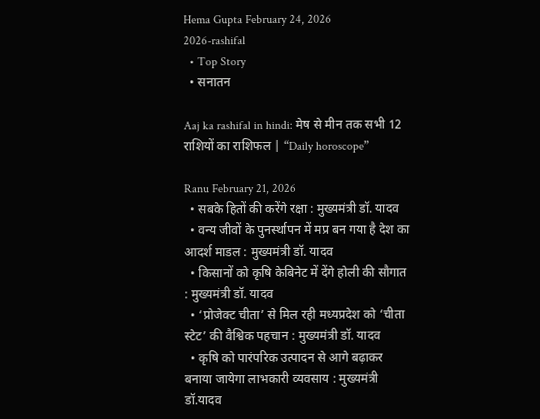Hema Gupta February 24, 2026
2026-rashifal
  • Top Story
  • सनातन

Aaj ka rashifal in hindi: मेष से मीन तक सभी 12 राशियों का राशिफल | “Daily horoscope”

Ranu February 21, 2026
  • सबके हितों की करेंगे रक्षा : मुख्यमंत्री डॉ. यादव
  • वन्य जीवों के पुनर्स्थापन में मप्र बन गया है देश का आदर्श माडल : मुख्यमंत्री डॉ. यादव
  • किसानों को कृषि केबिनेट में देंगे होली की सौगात : मुख्यमंत्री डॉ. यादव
  • ‘प्रोजेक्ट चीता’ से मिल रही मध्यप्रदेश को ‘चीता स्टेट’ की वैश्विक पहचान : मुख्यमंत्री डॉ. यादव
  • कृषि को पारंपरिक उत्पादन से आगे बढ़ाकर बनाया जायेगा लाभकारी व्यवसाय : मुख्यमंत्री डॉ.यादव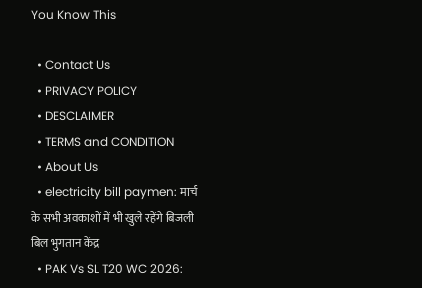You Know This

  • Contact Us
  • PRIVACY POLICY
  • DESCLAIMER
  • TERMS and CONDITION
  • About Us
  • electricity bill paymen: मार्च के सभी अवकाशों में भी खुले रहेंगे बिजली बिल भुगतान केंद्र
  • PAK Vs SL T20 WC 2026: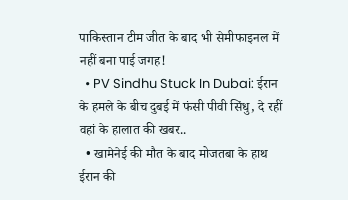पाकिस्तान टीम जीत के बाद भी सेमीफाइनल में नहीं बना पाई जगह!
  • PV Sindhu Stuck In Dubai: ईरान के हमले के बीच दुबई में फंसी पीवी सिंधु, दे रहीं वहां के हालात की खबर..
  • खामेनेई की मौत के बाद मोजतबा के हाथ ईरान की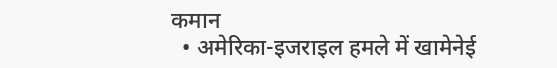कमान
  • अमेरिका-इजराइल हमले में खामेनेई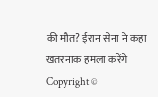की मौत? ईरान सेना ने कहा खतरनाक हमला करेंगे
Copyright ©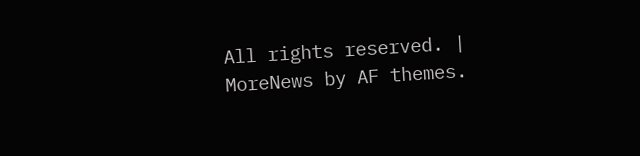All rights reserved. | MoreNews by AF themes.